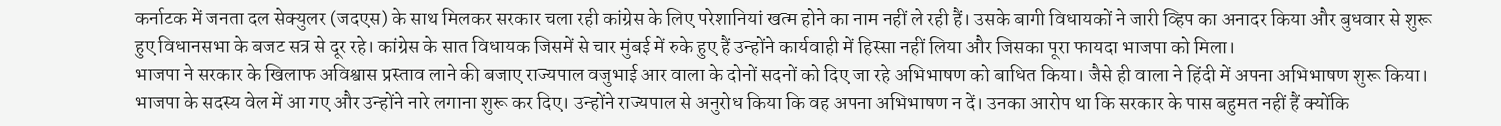कर्नाटक में जनता दल सेक्युलर (जदएस) के साथ मिलकर सरकार चला रही कांग्रेस के लिए परेशानियां खत्म होने का नाम नहीं ले रही हैं। उसके बागी विधायकों ने जारी व्हिप का अनादर किया और बुधवार से शुरू हुए विधानसभा के बजट सत्र से दूर रहे। कांग्रेस के सात विधायक जिसमें से चार मुंबई में रुके हुए हैं उन्होंने कार्यवाही में हिस्सा नहीं लिया और जिसका पूरा फायदा भाजपा को मिला।
भाजपा ने सरकार के खिलाफ अविश्वास प्रस्ताव लाने की बजाए राज्यपाल वजुभाई आर वाला के दोनों सदनों को दिए जा रहे अभिभाषण को बाधित किया। जैसे ही वाला ने हिंदी में अपना अभिभाषण शुरू किया। भाजपा के सदस्य वेल में आ गए और उन्होंने नारे लगाना शुरू कर दिए। उन्होंने राज्यपाल से अनुरोध किया कि वह अपना अभिभाषण न दें। उनका आरोप था कि सरकार के पास बहुमत नहीं हैं क्योंकि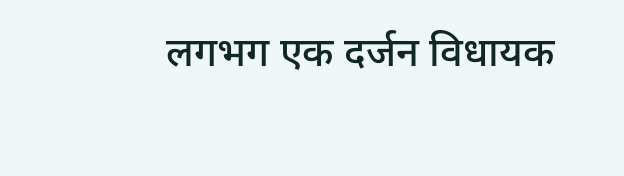लगभग एक दर्जन विधायक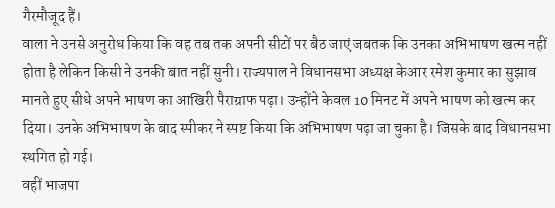गैरमौजूद हैं।
वाला ने उनसे अनुरोध किया कि वह तब तक अपनी सीटों पर बैठ जाएं जबतक कि उनका अभिभाषण खत्म नहीं होता है लेकिन किसी ने उनकी बात नहीं सुनी। राज्यपाल ने विधानसभा अध्यक्ष केआर रमेश कुमार का सुझाव मानते हुए सीधे अपने भाषण का आखिरी पैराग्राफ पढ़ा। उन्होंने केवल 10 मिनट में अपने भाषण को खत्म कर दिया। उनके अभिभाषण के बाद स्पीकर ने स्पष्ट किया कि अभिभाषण पढ़ा जा चुका है। जिसके बाद विधानसभा स्थगित हो गई।
वहीं भाजपा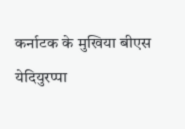कर्नाटक के मुखिया बीएस येदियुरप्पा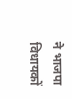ने भाजपा विधायकों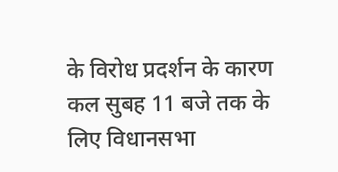के विरोध प्रदर्शन के कारण कल सुबह 11 बजे तक के लिए विधानसभा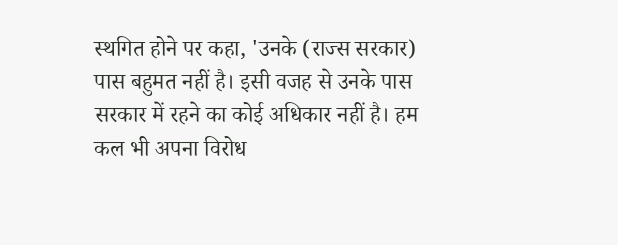स्थगित होने पर कहा, 'उनके (राज्स सरकार) पास बहुमत नहीं है। इसी वजह से उनके पास सरकार में रहने का कोई अधिकार नहीं है। हम कल भी अपना विरोध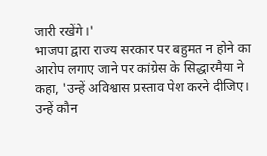जारी रखेंगे।'
भाजपा द्वारा राज्य सरकार पर बहुमत न होने का आरोप लगाए जाने पर कांग्रेस के सिद्धारमैया ने कहा, 'उन्हें अविश्वास प्रस्ताव पेश करने दीजिए। उन्हें कौन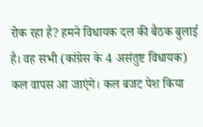रोक रहा है? हमने विधायक दल की बैठक बुलाई है। वह सभी (कांग्रेस के 4 असंतुष्ट विधायक) कल वापस आ जाएंगे। कल बजट पेश किया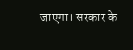जाएगा। सरकार के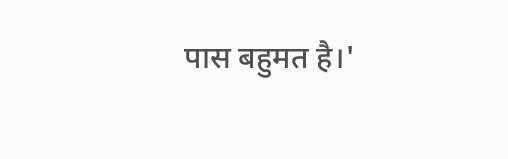पास बहुमत है।'